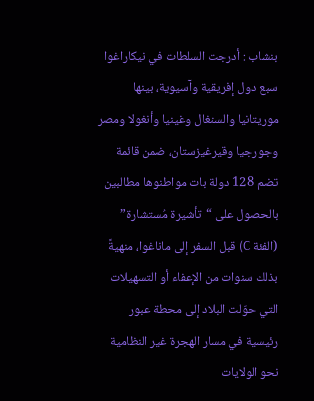بنشاب : أدرجت السلطات في نيكاراغوا سبع دول إفريقية وآسيوية، بينها موريتانيا والسنغال وغينيا وأنغولا ومصر وجورجيا وقيرغيزستان، ضمن قائمة تضم 128 دولة بات مواطنوها مطالبين بالحصول على “تأشيرة مُستشارة” (الفئة C) قبل السفر إلى ماناغوا، منهيةً بذلك سنوات من الإعفاء أو التسهيلات التي حوّلت البلاد إلى محطة عبور رئيسية في مسار الهجرة غير النظامية نحو الولايات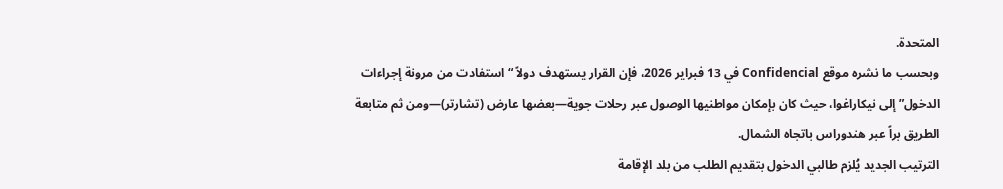المتحدة.
وبحسب ما نشره موقع Confidencial في 13 فبراير 2026، فإن القرار يستهدف دولاً “استفادت من مرونة إجراءات الدخول” إلى نيكاراغوا، حيث كان بإمكان مواطنيها الوصول عبر رحلات جوية—بعضها عارض (تشارتر)—ومن ثم متابعة الطريق براً عبر هندوراس باتجاه الشمال.
الترتيب الجديد يُلزم طالبي الدخول بتقديم الطلب من بلد الإقامة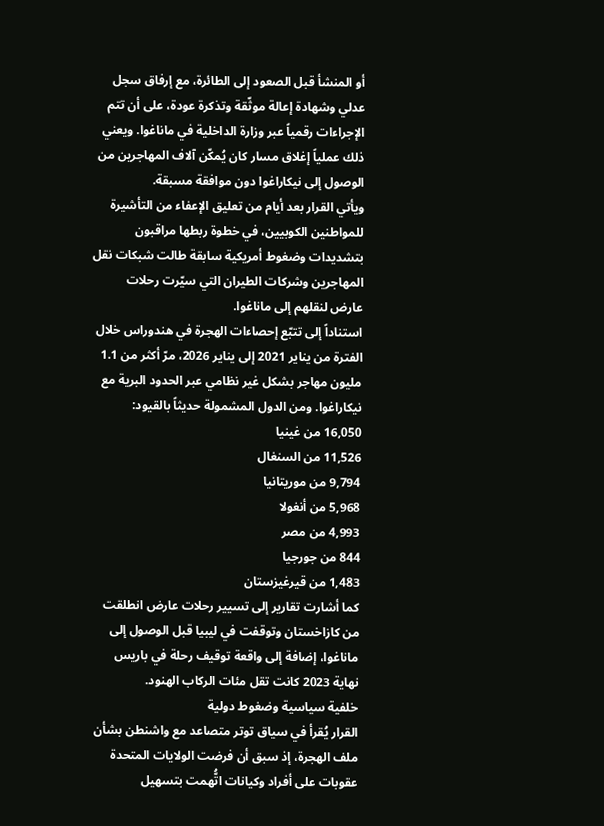أو المنشأ قبل الصعود إلى الطائرة، مع إرفاق سجل عدلي وشهادة إعالة موثّقة وتذكرة عودة، على أن تتم الإجراءات رقمياً عبر وزارة الداخلية في ماناغوا. ويعني ذلك عملياً إغلاق مسار كان يُمكّن آلاف المهاجرين من الوصول إلى نيكاراغوا دون موافقة مسبقة.
ويأتي القرار بعد أيام من تعليق الإعفاء من التأشيرة للمواطنين الكوبيين، في خطوة ربطها مراقبون بتشديدات وضغوط أمريكية سابقة طالت شبكات نقل المهاجرين وشركات الطيران التي سيّرت رحلات عارض لنقلهم إلى ماناغوا.
استناداً إلى تتبّع إحصاءات الهجرة في هندوراس خلال الفترة من يناير 2021 إلى يناير 2026، مرّ أكثر من 1.1 مليون مهاجر بشكل غير نظامي عبر الحدود البرية مع نيكاراغوا. ومن الدول المشمولة حديثاً بالقيود:
16,050 من غينيا
11,526 من السنغال
9,794 من موريتانيا
5,968 من أنغولا
4,993 من مصر
844 من جورجيا
1,483 من قيرغيزستان
كما أشارت تقارير إلى تسيير رحلات عارض انطلقت من كازاخستان وتوقفت في ليبيا قبل الوصول إلى ماناغوا، إضافة إلى واقعة توقيف رحلة في باريس نهاية 2023 كانت تقل مئات الركاب الهنود.
خلفية سياسية وضغوط دولية
القرار يُقرأ في سياق توتر متصاعد مع واشنطن بشأن ملف الهجرة، إذ سبق أن فرضت الولايات المتحدة عقوبات على أفراد وكيانات اتُّهمت بتسهيل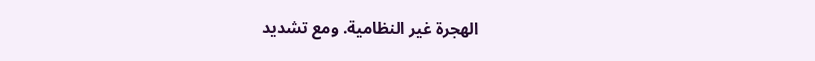الهجرة غير النظامية. ومع تشديد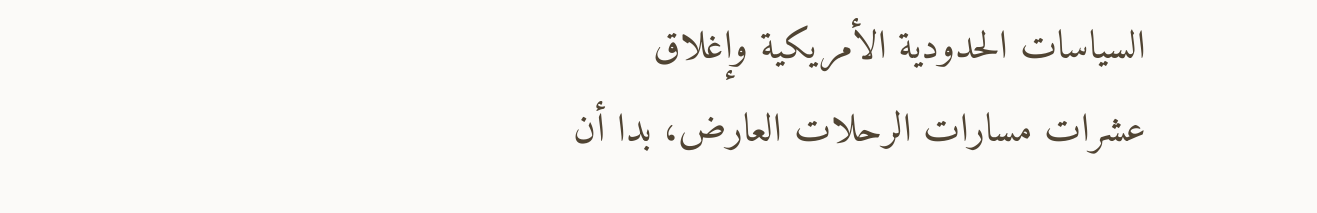السياسات الحدودية الأمريكية وإغلاق عشرات مسارات الرحلات العارض، بدا أن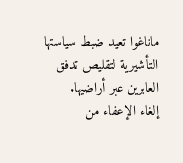ماناغوا تعيد ضبط سياستها التأشيرية لتقليص تدفق العابرين عبر أراضيها.
إلغاء الإعفاء من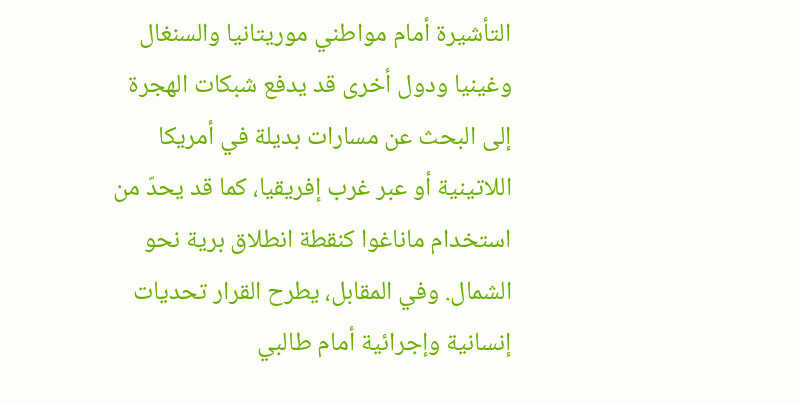التأشيرة أمام مواطني موريتانيا والسنغال وغينيا ودول أخرى قد يدفع شبكات الهجرة إلى البحث عن مسارات بديلة في أمريكا اللاتينية أو عبر غرب إفريقيا، كما قد يحدّ من استخدام ماناغوا كنقطة انطلاق برية نحو الشمال. وفي المقابل، يطرح القرار تحديات إنسانية وإجرائية أمام طالبي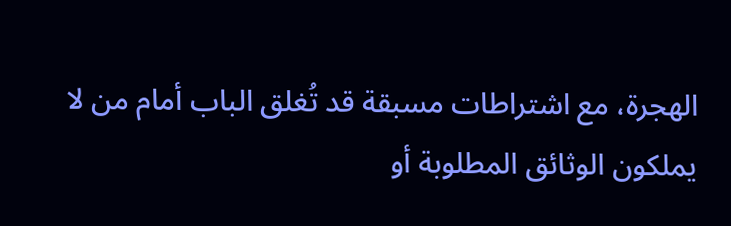الهجرة، مع اشتراطات مسبقة قد تُغلق الباب أمام من لا يملكون الوثائق المطلوبة أو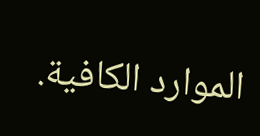الموارد الكافية.